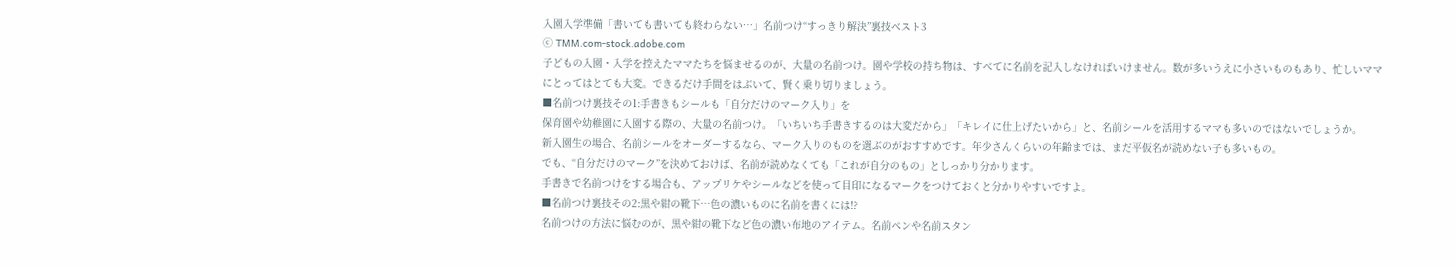入園入学準備「書いても書いても終わらない…」名前つけ“すっきり解決”裏技ベスト3
ⓒ TMM.com-stock.adobe.com
子どもの入園・入学を控えたママたちを悩ませるのが、大量の名前つけ。園や学校の持ち物は、すべてに名前を記入しなければいけません。数が多いうえに小さいものもあり、忙しいママにとってはとても大変。できるだけ手間をはぶいて、賢く乗り切りましょう。
■名前つけ裏技その1:手書きもシールも「自分だけのマーク入り」を
保育園や幼稚園に入園する際の、大量の名前つけ。「いちいち手書きするのは大変だから」「キレイに仕上げたいから」と、名前シールを活用するママも多いのではないでしょうか。
新入園生の場合、名前シールをオーダーするなら、マーク入りのものを選ぶのがおすすめです。年少さんくらいの年齢までは、まだ平仮名が読めない子も多いもの。
でも、“自分だけのマーク”を決めておけば、名前が読めなくても「これが自分のもの」としっかり分かります。
手書きで名前つけをする場合も、アップリケやシールなどを使って目印になるマークをつけておくと分かりやすいですよ。
■名前つけ裏技その2:黒や紺の靴下…色の濃いものに名前を書くには!?
名前つけの方法に悩むのが、黒や紺の靴下など色の濃い布地のアイテム。名前ペンや名前スタン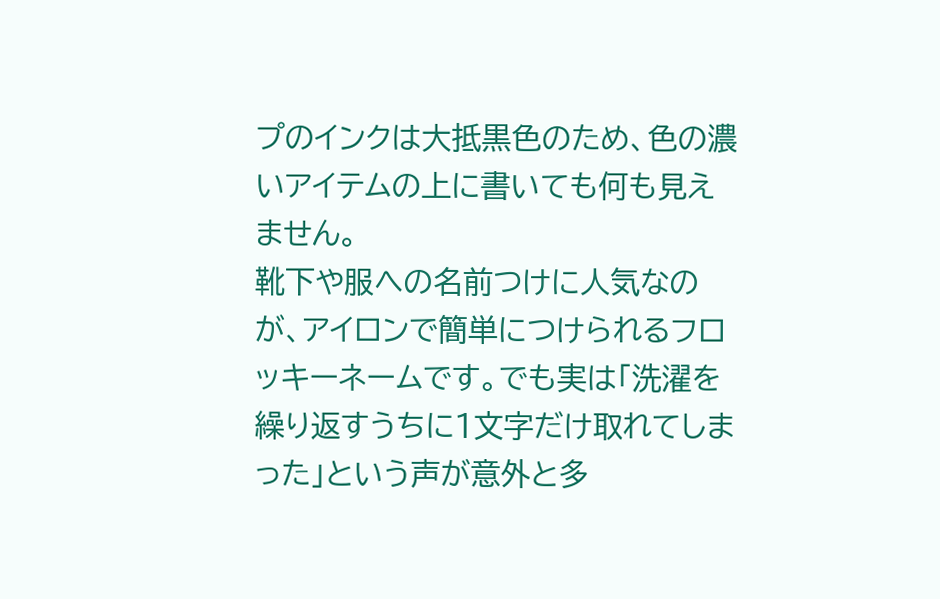プのインクは大抵黒色のため、色の濃いアイテムの上に書いても何も見えません。
靴下や服への名前つけに人気なのが、アイロンで簡単につけられるフロッキーネームです。でも実は「洗濯を繰り返すうちに1文字だけ取れてしまった」という声が意外と多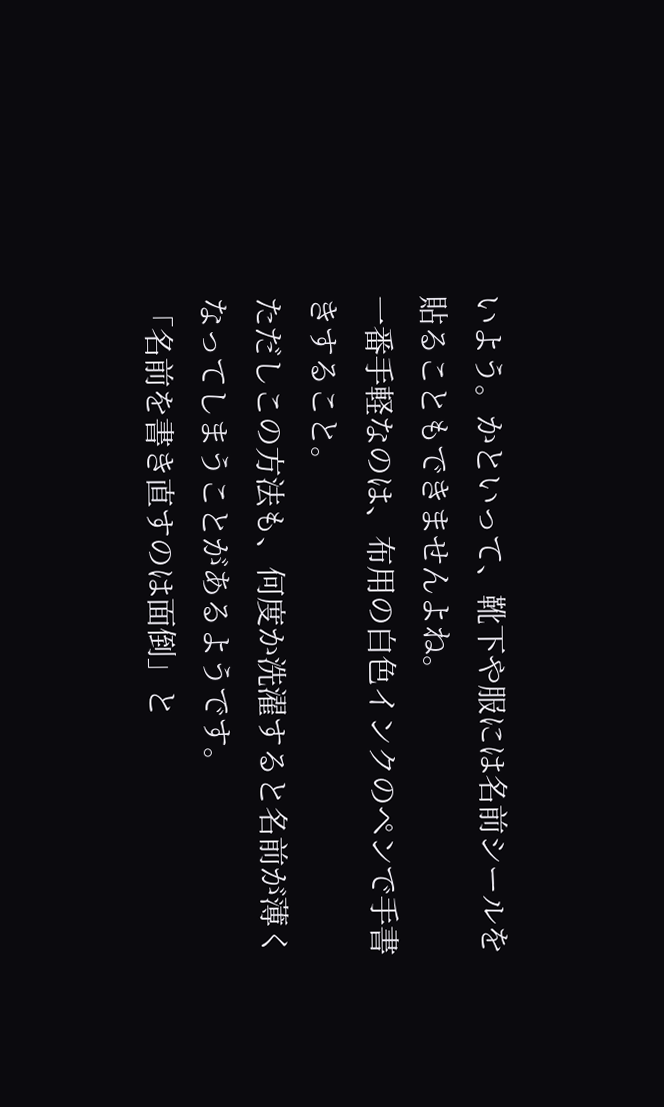いよう。かといって、靴下や服には名前シールを貼ることもできませんよね。
一番手軽なのは、布用の白色インクのペンで手書きすること。
ただしこの方法も、何度か洗濯すると名前が薄くなってしまうことがあるようです。
「名前を書き直すのは面倒」と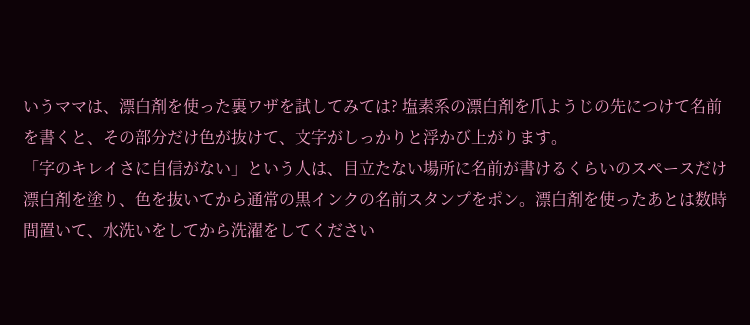いうママは、漂白剤を使った裏ワザを試してみては? 塩素系の漂白剤を爪ようじの先につけて名前を書くと、その部分だけ色が抜けて、文字がしっかりと浮かび上がります。
「字のキレイさに自信がない」という人は、目立たない場所に名前が書けるくらいのスペースだけ漂白剤を塗り、色を抜いてから通常の黒インクの名前スタンプをポン。漂白剤を使ったあとは数時間置いて、水洗いをしてから洗濯をしてください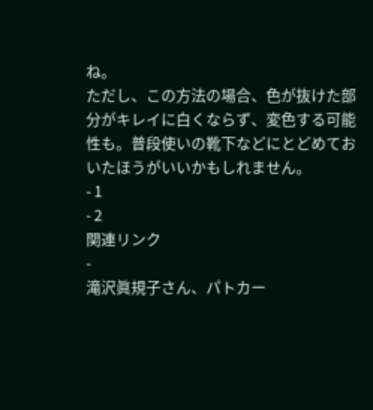ね。
ただし、この方法の場合、色が抜けた部分がキレイに白くならず、変色する可能性も。普段使いの靴下などにとどめておいたほうがいいかもしれません。
- 1
- 2
関連リンク
-
滝沢眞規子さん、パトカー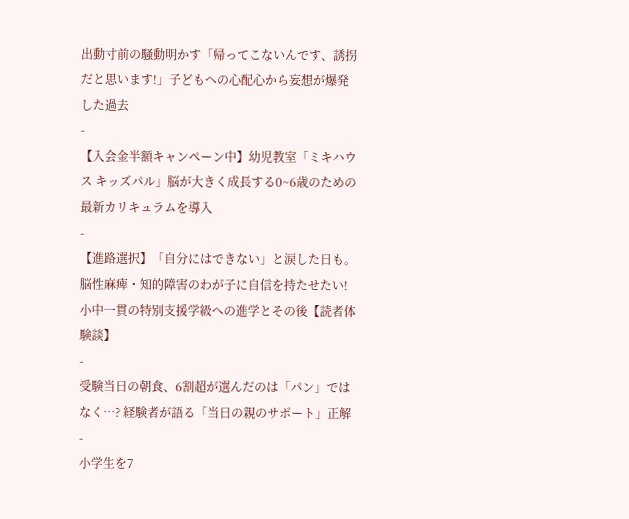出動寸前の騒動明かす「帰ってこないんです、誘拐だと思います!」子どもへの心配心から妄想が爆発した過去
-
【入会金半額キャンペーン中】幼児教室「ミキハウス キッズパル」脳が大きく成長する0~6歳のための最新カリキュラムを導入
-
【進路選択】「自分にはできない」と涙した日も。脳性麻痺・知的障害のわが子に自信を持たせたい!小中一貫の特別支援学級への進学とその後【読者体験談】
-
受験当日の朝食、6割超が選んだのは「パン」ではなく…? 経験者が語る「当日の親のサポート」正解
-
小学生を7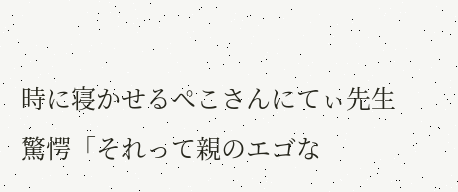時に寝かせるぺこさんにてぃ先生驚愕「それって親のエゴな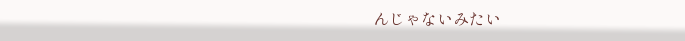んじゃないみたい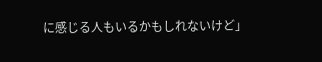に感じる人もいるかもしれないけど」